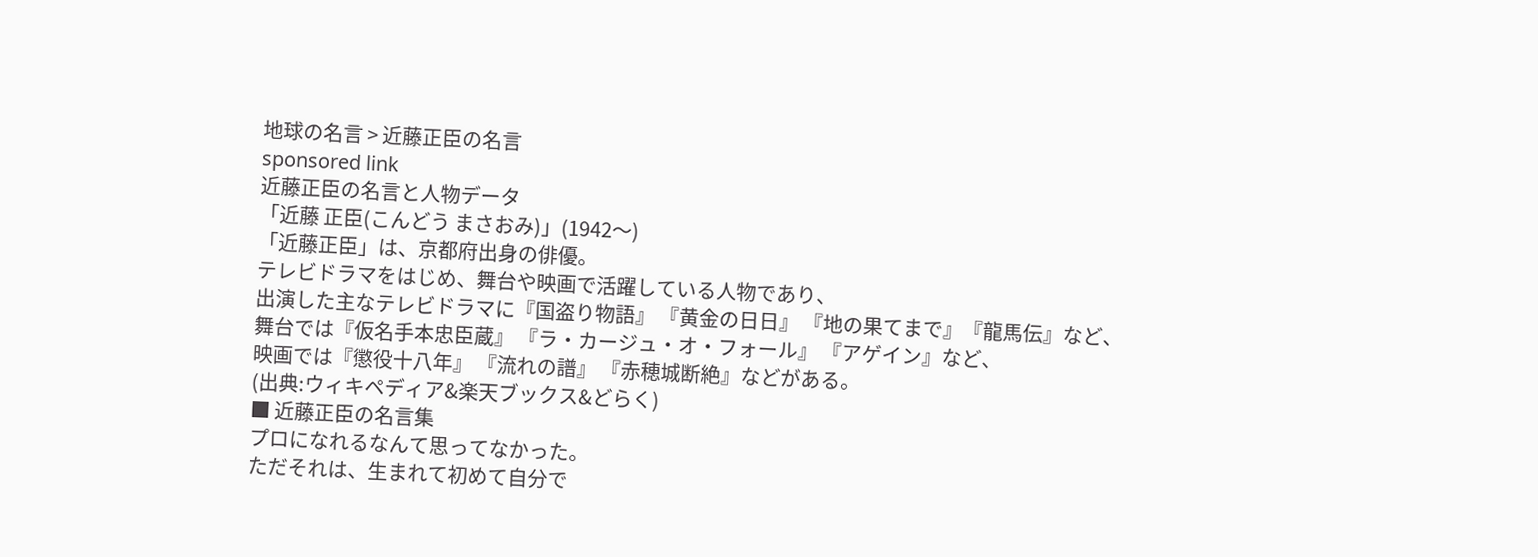地球の名言 > 近藤正臣の名言
sponsored link
近藤正臣の名言と人物データ
「近藤 正臣(こんどう まさおみ)」(1942〜)
「近藤正臣」は、京都府出身の俳優。
テレビドラマをはじめ、舞台や映画で活躍している人物であり、
出演した主なテレビドラマに『国盗り物語』 『黄金の日日』 『地の果てまで』『龍馬伝』など、
舞台では『仮名手本忠臣蔵』 『ラ・カージュ・オ・フォール』 『アゲイン』など、
映画では『懲役十八年』 『流れの譜』 『赤穂城断絶』などがある。
(出典:ウィキペディア&楽天ブックス&どらく)
■ 近藤正臣の名言集
プロになれるなんて思ってなかった。
ただそれは、生まれて初めて自分で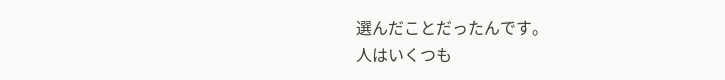選んだことだったんです。
人はいくつも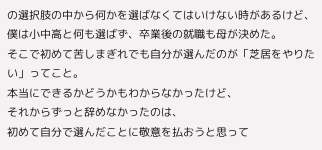の選択肢の中から何かを選ばなくてはいけない時があるけど、
僕は小中高と何も選ばず、卒業後の就職も母が決めた。
そこで初めて苦しまぎれでも自分が選んだのが「芝居をやりたい」ってこと。
本当にできるかどうかもわからなかったけど、
それからずっと辞めなかったのは、
初めて自分で選んだことに敬意を払おうと思って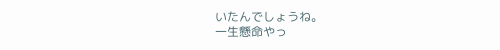いたんでしょうね。
一生懸命やっ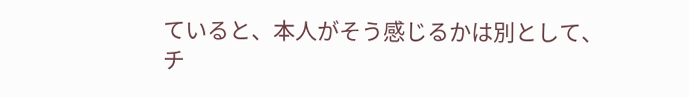ていると、本人がそう感じるかは別として、
チ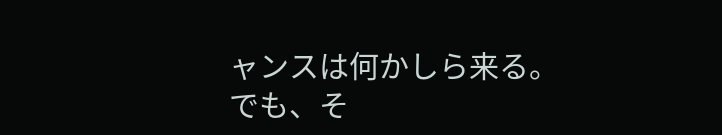ャンスは何かしら来る。
でも、そ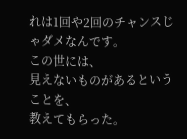れは1回や2回のチャンスじゃダメなんです。
この世には、
見えないものがあるということを、
教えてもらった。